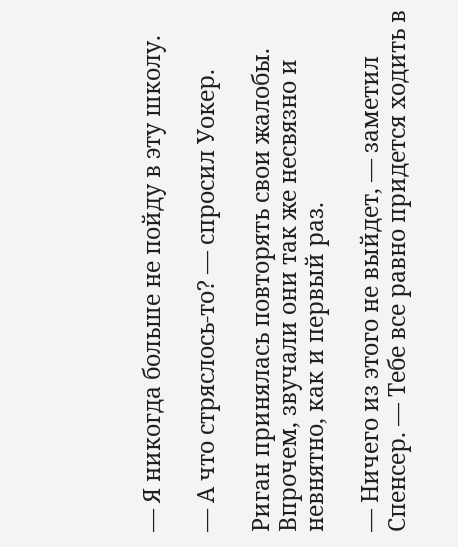— Я никогда больше не пойду в эту школу.

— А что стряслось-то? — спросил Уокер.

Риган принялась повторять свои жалобы. Впрочем, звучали они так же несвязно и невнятно, как и первый раз.

— Ничего из этого не выйдет, — заметил Спенсер. — Тебе все равно придется ходить в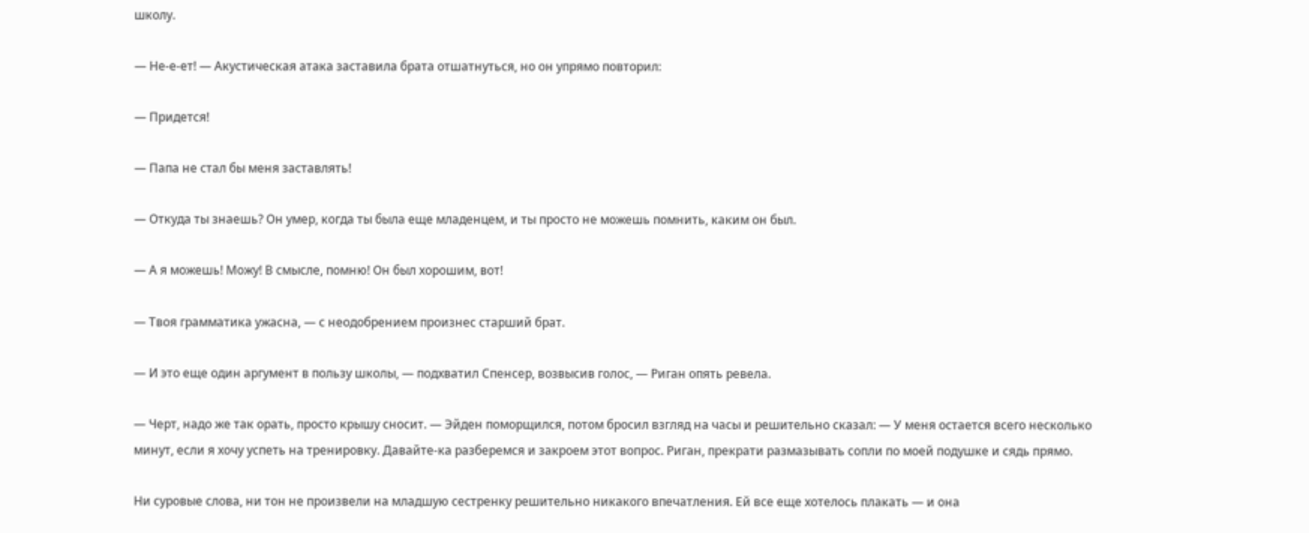школу.

— Не-е-ет! — Акустическая атака заставила брата отшатнуться, но он упрямо повторил:

— Придется!

— Папа не стал бы меня заставлять!

— Откуда ты знаешь? Он умер, когда ты была еще младенцем, и ты просто не можешь помнить, каким он был.

— А я можешь! Можу! В смысле, помню! Он был хорошим, вот!

— Твоя грамматика ужасна, — с неодобрением произнес старший брат.

— И это еще один аргумент в пользу школы, — подхватил Спенсер, возвысив голос, — Риган опять ревела.

— Черт, надо же так орать, просто крышу сносит. — Эйден поморщился, потом бросил взгляд на часы и решительно сказал: — У меня остается всего несколько минут, если я хочу успеть на тренировку. Давайте-ка разберемся и закроем этот вопрос. Риган, прекрати размазывать сопли по моей подушке и сядь прямо.

Ни суровые слова, ни тон не произвели на младшую сестренку решительно никакого впечатления. Ей все еще хотелось плакать — и она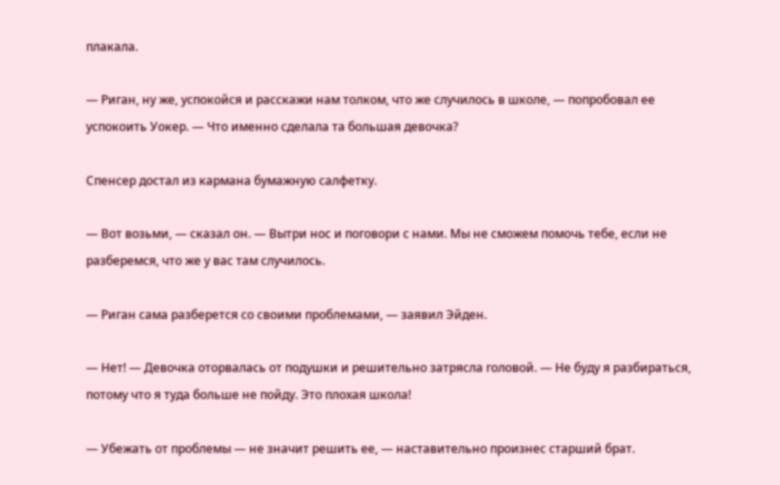плакала.

— Риган, ну же, успокойся и расскажи нам толком, что же случилось в школе, — попробовал ее успокоить Уокер. — Что именно сделала та большая девочка?

Спенсер достал из кармана бумажную салфетку.

— Вот возьми, — сказал он. — Вытри нос и поговори с нами. Мы не сможем помочь тебе, если не разберемся, что же у вас там случилось.

— Риган сама разберется со своими проблемами, — заявил Эйден.

— Нет! — Девочка оторвалась от подушки и решительно затрясла головой. — Не буду я разбираться, потому что я туда больше не пойду. Это плохая школа!

— Убежать от проблемы — не значит решить ее, — наставительно произнес старший брат.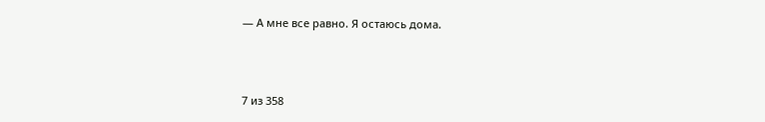— А мне все равно. Я остаюсь дома.



7 из 358